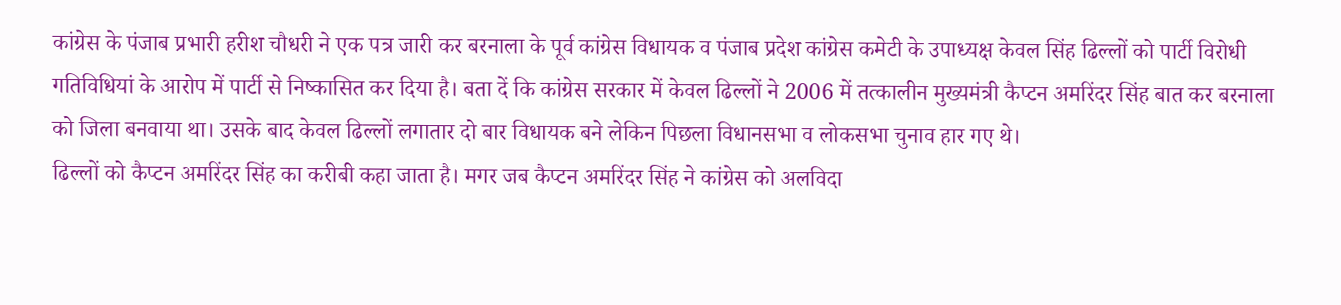कांग्रेस के पंजाब प्रभारी हरीश चौधरी ने एक पत्र जारी कर बरनाला के पूर्व कांग्रेस विधायक व पंजाब प्रदेश कांग्रेस कमेटी के उपाध्यक्ष केवल सिंह ढिल्लों को पार्टी विरोधी गतिविधियां के आरोप में पार्टी से निष्कासित कर दिया है। बता दें कि कांग्रेस सरकार में केवल ढिल्लों ने 2006 में तत्कालीन मुख्यमंत्री कैप्टन अमरिंदर सिंह बात कर बरनाला को जिला बनवाया था। उसके बाद केवल ढिल्लों लगातार दो बार विधायक बने लेकिन पिछला विधानसभा व लोकसभा चुनाव हार गए थे।
ढिल्लों को कैप्टन अमरिंदर सिंह का करीबी कहा जाता है। मगर जब कैप्टन अमरिंदर सिंह ने कांग्रेस को अलविदा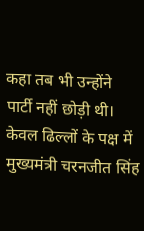कहा तब भी उन्होंने पार्टी नहीं छोड़ी थी। केवल ढिल्लों के पक्ष में मुख्यमंत्री चरनजीत सिंह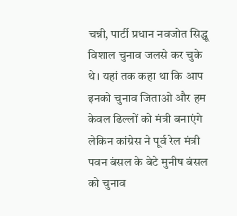चन्नी, पार्टी प्रधान नवजोत सिद्धू विशाल चुनाव जलसे कर चुके थे। यहां तक कहा था कि आप इनको चुनाव जिताओ और हम केवल ढिल्लों को मंत्री बनाएंगे लेकिन कांग्रेस ने पूर्व रेल मंत्री पवन बंसल के बेटे मुनीष बंसल को चुनाव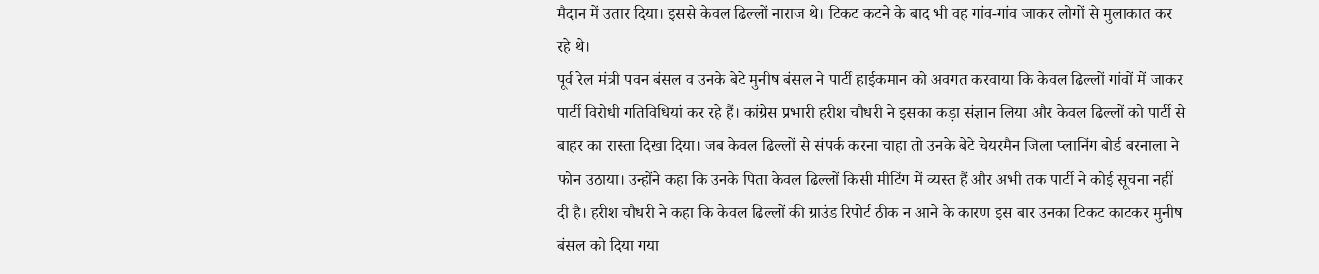मैदान में उतार दिया। इससे केवल ढिल्लों नाराज थे। टिकट कटने के बाद भी वह गांव-गांव जाकर लोगों से मुलाकात कर रहे थे।
पूर्व रेल मंत्री पवन बंसल व उनके बेटे मुनीष बंसल ने पार्टी हाईकमान को अवगत करवाया कि केवल ढिल्लों गांवों में जाकर पार्टी विरोधी गतिविधियां कर रहे हैं। कांग्रेस प्रभारी हरीश चौधरी ने इसका कड़ा संज्ञान लिया और केवल ढिल्लों को पार्टी से बाहर का रास्ता दिखा दिया। जब केवल ढिल्लों से संपर्क करना चाहा तो उनके बेटे चेयरमैन जिला प्लानिंग बोर्ड बरनाला ने फोन उठाया। उन्होंने कहा कि उनके पिता केवल ढिल्लों किसी मीटिंग में व्यस्त हैं और अभी तक पार्टी ने कोई सूचना नहीं दी है। हरीश चौधरी ने कहा कि केवल ढिल्लों की ग्राउंड रिपोर्ट ठीक न आने के कारण इस बार उनका टिकट काटकर मुनीष बंसल को दिया गया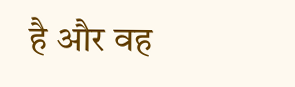है और वह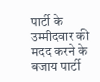पार्टी के उम्मीदवार की मदद करने के बजाय पार्टी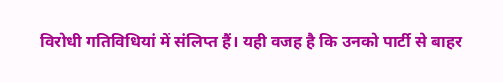विरोधी गतिविधियां में संलिप्त हैं। यही वजह है कि उनको पार्टी से बाहर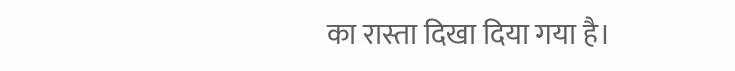का रास्ता दिखा दिया गया है।